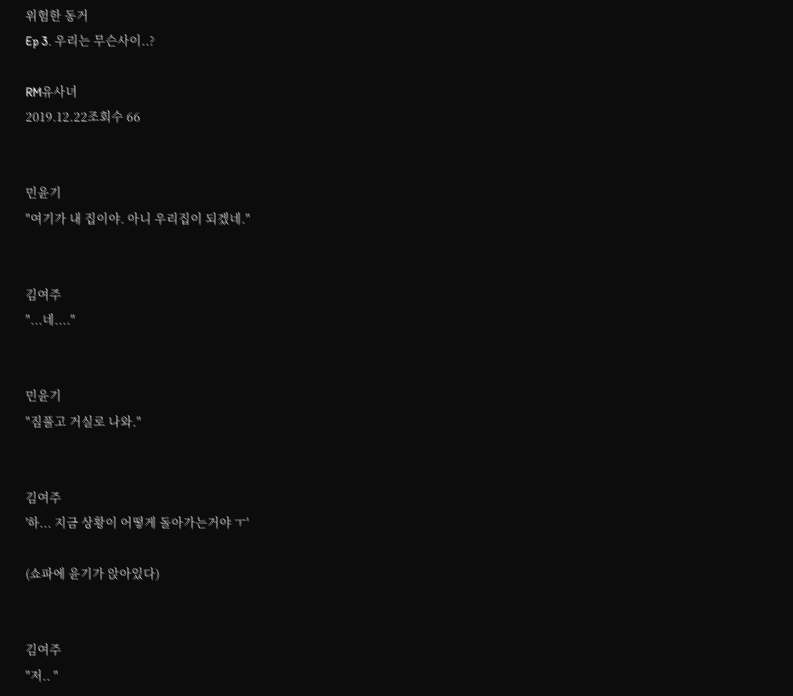위험한 동거
Ep 3. 우리는 무슨사이..?

RM유사녀
2019.12.22조회수 66


민윤기
"여기가 내 집이야. 아니 우리집이 되겠네."


김여주
"...네...."


민윤기
"짐풀고 거실로 나와."


김여주
'하... 지금 상황이 어떻게 돌아가는거야 ㅜ'

(쇼파에 윤기가 앉아있다)


김여주
"저.. "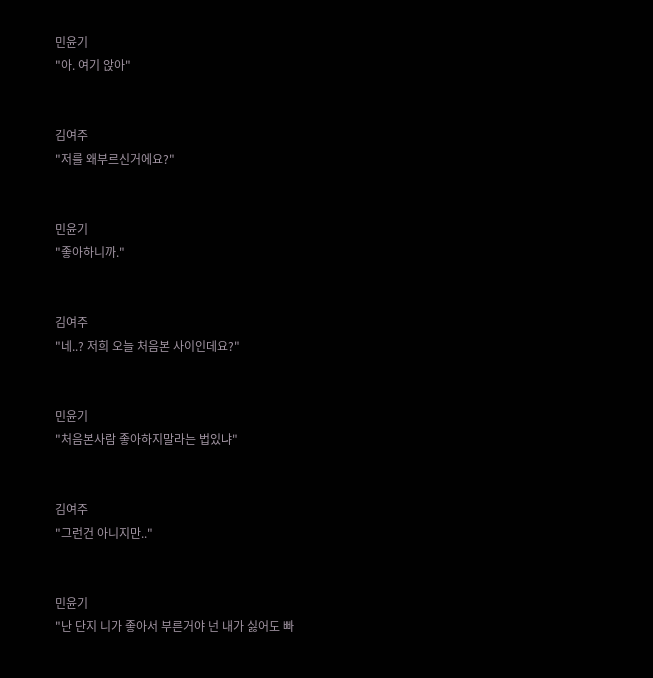민윤기
"아. 여기 앉아"


김여주
"저를 왜부르신거에요?"


민윤기
"좋아하니까."


김여주
"네..? 저희 오늘 처음본 사이인데요?"


민윤기
"처음본사람 좋아하지말라는 법있냐"


김여주
"그런건 아니지만.."


민윤기
"난 단지 니가 좋아서 부른거야 넌 내가 싫어도 빠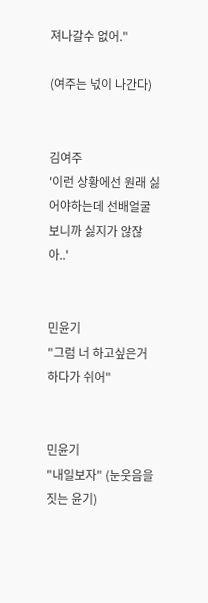져나갈수 없어."

(여주는 넋이 나간다)


김여주
'이런 상황에선 원래 싫어야하는데 선배얼굴 보니까 싫지가 않잖아..'


민윤기
"그럼 너 하고싶은거 하다가 쉬어"


민윤기
"내일보자" (눈웃음을 짓는 윤기)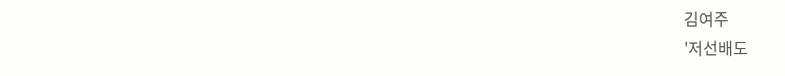김여주
'저선배도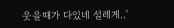웃을때가 다있네 설레게..'